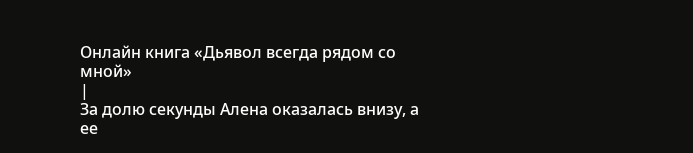Онлайн книга «Дьявол всегда рядом со мной»
|
За долю секунды Алена оказалась внизу, а ее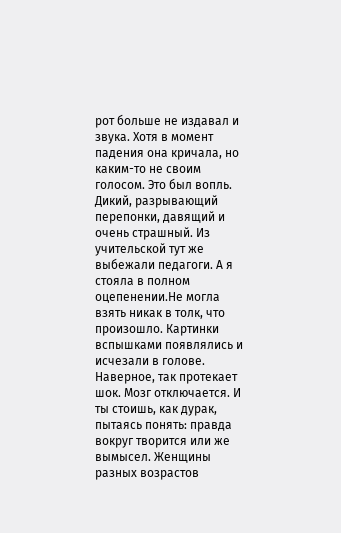рот больше не издавал и звука. Хотя в момент падения она кричала, но каким-то не своим голосом. Это был вопль. Дикий, разрывающий перепонки, давящий и очень страшный. Из учительской тут же выбежали педагоги. А я стояла в полном оцепенении.Не могла взять никак в толк, что произошло. Картинки вспышками появлялись и исчезали в голове. Наверное, так протекает шок. Мозг отключается. И ты стоишь, как дурак, пытаясь понять: правда вокруг творится или же вымысел. Женщины разных возрастов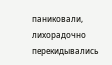паниковали, лихорадочно перекидывались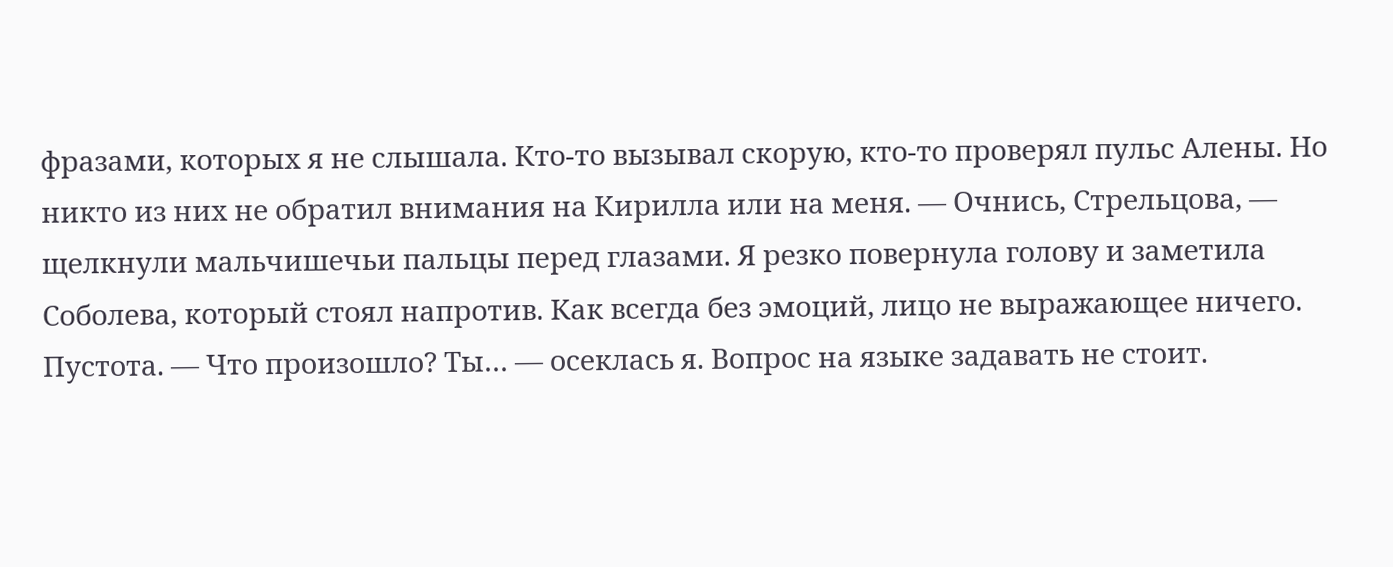фразами, которых я не слышала. Кто-то вызывал скорую, кто-то проверял пульс Алены. Но никто из них не обратил внимания на Кирилла или на меня. — Очнись, Стрельцова, — щелкнули мальчишечьи пальцы перед глазами. Я резко повернула голову и заметила Соболева, который стоял напротив. Как всегда без эмоций, лицо не выражающее ничего. Пустота. — Что произошло? Ты… — осеклась я. Вопрос на языке задавать не стоит.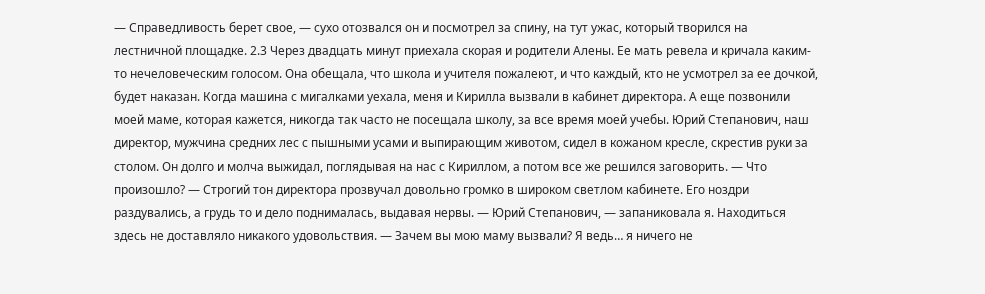— Справедливость берет свое, — сухо отозвался он и посмотрел за спину, на тут ужас, который творился на лестничной площадке. 2.3 Через двадцать минут приехала скорая и родители Алены. Ее мать ревела и кричала каким-то нечеловеческим голосом. Она обещала, что школа и учителя пожалеют, и что каждый, кто не усмотрел за ее дочкой, будет наказан. Когда машина с мигалками уехала, меня и Кирилла вызвали в кабинет директора. А еще позвонили моей маме, которая кажется, никогда так часто не посещала школу, за все время моей учебы. Юрий Степанович, наш директор, мужчина средних лес с пышными усами и выпирающим животом, сидел в кожаном кресле, скрестив руки за столом. Он долго и молча выжидал, поглядывая на нас с Кириллом, а потом все же решился заговорить. — Что произошло? — Строгий тон директора прозвучал довольно громко в широком светлом кабинете. Его ноздри раздувались, а грудь то и дело поднималась, выдавая нервы. — Юрий Степанович, — запаниковала я. Находиться здесь не доставляло никакого удовольствия. — Зачем вы мою маму вызвали? Я ведь… я ничего не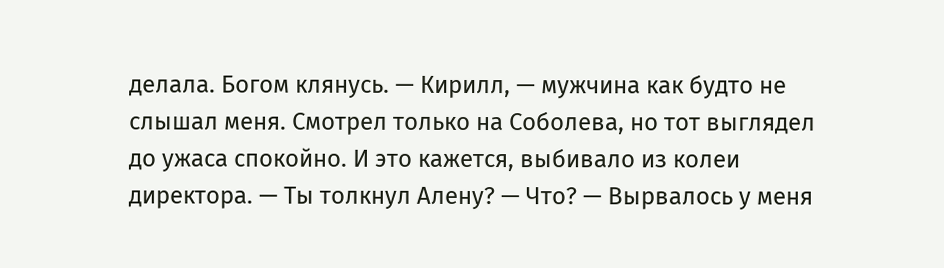делала. Богом клянусь. — Кирилл, — мужчина как будто не слышал меня. Смотрел только на Соболева, но тот выглядел до ужаса спокойно. И это кажется, выбивало из колеи директора. — Ты толкнул Алену? — Что? — Вырвалось у меня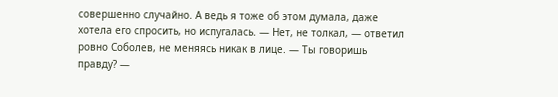совершенно случайно. А ведь я тоже об этом думала, даже хотела его спросить, но испугалась. — Нет, не толкал, — ответил ровно Соболев, не меняясь никак в лице. — Ты говоришь правду? —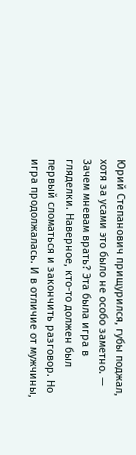Юрий Степанович прищурился, губы поджал, хотя за усами это было не особо заметно. — Зачем мневам врать? Эта была игра в гляделки. Наверное, кто-то должен был первый сломаться и закончить разговор. Но игра продолжалась. И в отличие от мужчины,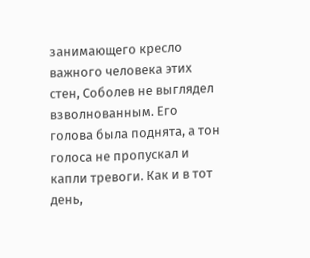занимающего кресло важного человека этих стен, Соболев не выглядел взволнованным. Его голова была поднята, а тон голоса не пропускал и капли тревоги. Как и в тот день,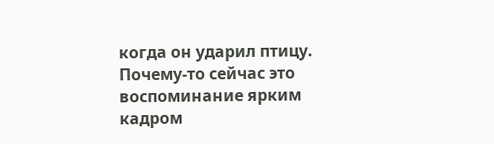когда он ударил птицу. Почему-то сейчас это воспоминание ярким кадром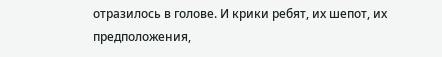отразилось в голове. И крики ребят, их шепот, их предположения,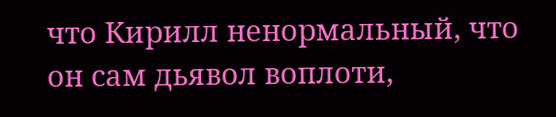что Кирилл ненормальный, что он сам дьявол воплоти,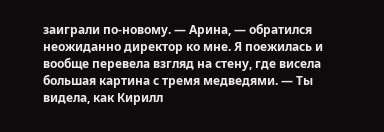заиграли по-новому. — Арина, — обратился неожиданно директор ко мне. Я поежилась и вообще перевела взгляд на стену, где висела большая картина с тремя медведями. — Ты видела, как Кирилл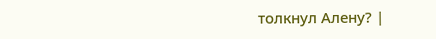толкнул Алену? |